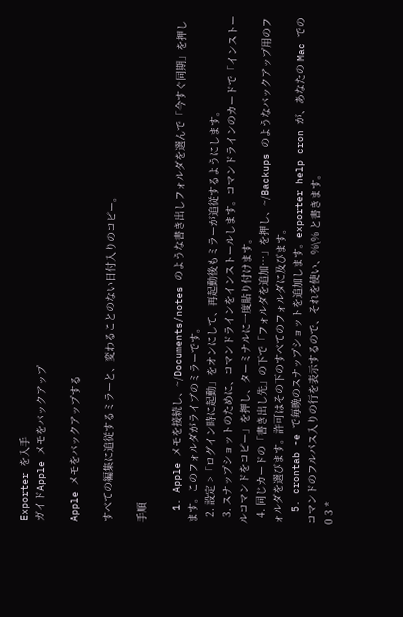Exporter を入手
ガイドApple メモをバックアップ

Apple メモをバックアップする

すべての編集に追従するミラーと、変わることのない日付入りのコピー。

手順

  1. Apple メモを接続し、~/Documents/notes のような書き出しフォルダを選んで「今すぐ同期」を押します。このフォルダがライブのミラーです。
  2. 設定 >「ログイン時に起動」をオンにして、再起動後もミラーが追従するようにします。
  3. スナップショットのために、コマンドラインをインストールします。コマンドラインのカードで「インストールコマンドをコピー」を押し、ターミナルに一度貼り付けます。
  4. 同じカードの「書き出し先」の下で「フォルダを追加…」を押し、~/Backups のようなバックアップ用のフォルダを選びます。許可はその下のすべてのフォルダに及びます。
  5. crontab -e で毎晩のスナップショットを追加します。exporter help cron が、あなたの Mac でのコマンドのフルパス入りの行を表示するので、それを使い、%\% と書きます。
0 3 *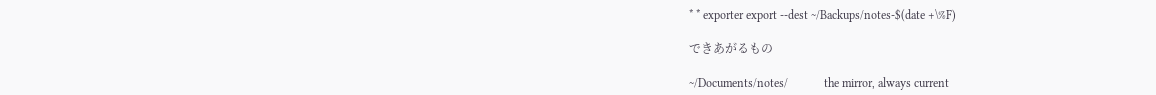* * exporter export --dest ~/Backups/notes-$(date +\%F)

できあがるもの

~/Documents/notes/            the mirror, always current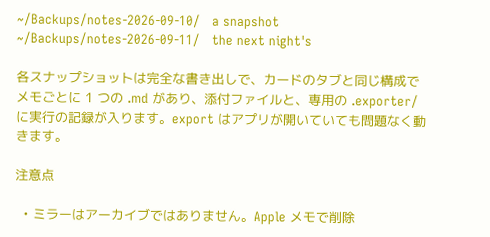~/Backups/notes-2026-09-10/   a snapshot
~/Backups/notes-2026-09-11/   the next night's

各スナップショットは完全な書き出しで、カードのタブと同じ構成でメモごとに 1 つの .md があり、添付ファイルと、専用の .exporter/ に実行の記録が入ります。export はアプリが開いていても問題なく動きます。

注意点

  • ミラーはアーカイブではありません。Apple メモで削除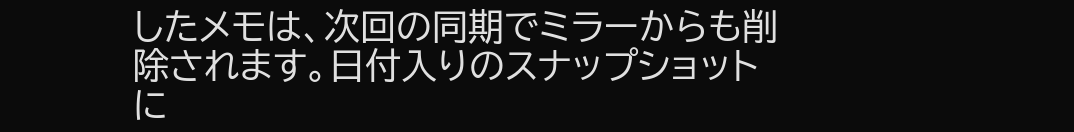したメモは、次回の同期でミラーからも削除されます。日付入りのスナップショットに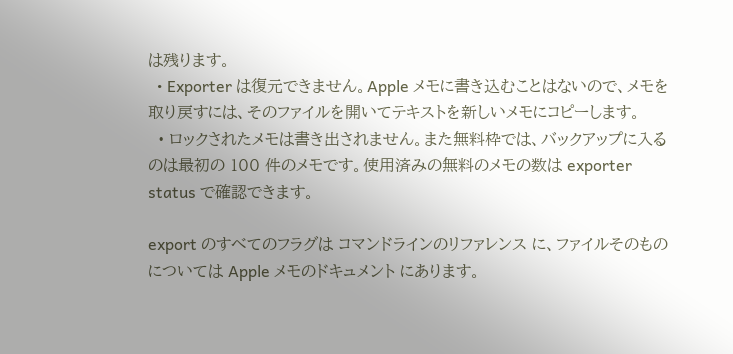は残ります。
  • Exporter は復元できません。Apple メモに書き込むことはないので、メモを取り戻すには、そのファイルを開いてテキストを新しいメモにコピーします。
  • ロックされたメモは書き出されません。また無料枠では、バックアップに入るのは最初の 100 件のメモです。使用済みの無料のメモの数は exporter status で確認できます。

export のすべてのフラグは コマンドラインのリファレンス に、ファイルそのものについては Apple メモのドキュメント にあります。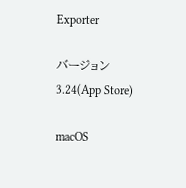Exporter

バージョン 3.24(App Store)

macOS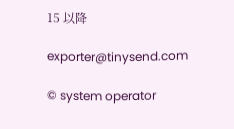15 以降

exporter@tinysend.com

© system operator